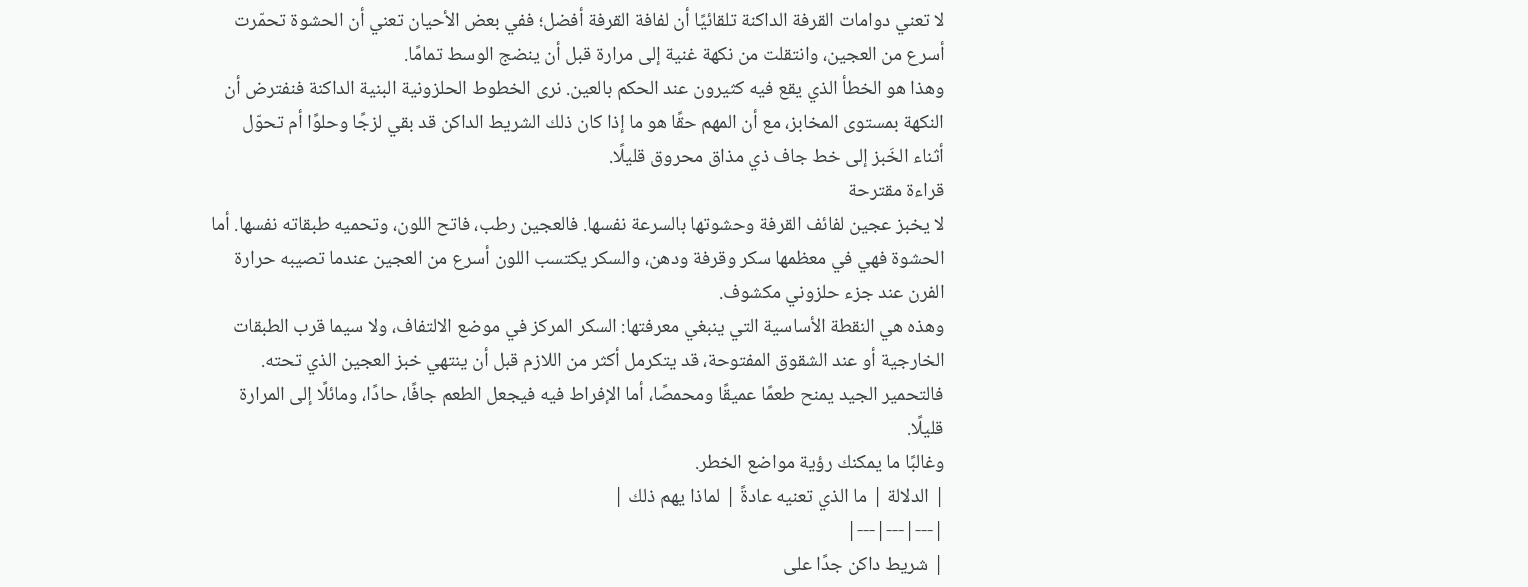لا تعني دوامات القرفة الداكنة تلقائيًا أن لفافة القرفة أفضل؛ ففي بعض الأحيان تعني أن الحشوة تحمّرت أسرع من العجين، وانتقلت من نكهة غنية إلى مرارة قبل أن ينضج الوسط تمامًا.
وهذا هو الخطأ الذي يقع فيه كثيرون عند الحكم بالعين. نرى الخطوط الحلزونية البنية الداكنة فنفترض أن النكهة بمستوى المخابز، مع أن المهم حقًا هو ما إذا كان ذلك الشريط الداكن قد بقي لزجًا وحلوًا أم تحوّل أثناء الخَبز إلى خط جاف ذي مذاق محروق قليلًا.
قراءة مقترحة
لا يخبز عجين لفائف القرفة وحشوتها بالسرعة نفسها. فالعجين رطب، فاتح اللون، وتحميه طبقاته نفسها. أما الحشوة فهي في معظمها سكر وقرفة ودهن، والسكر يكتسب اللون أسرع من العجين عندما تصيبه حرارة الفرن عند جزء حلزوني مكشوف.
وهذه هي النقطة الأساسية التي ينبغي معرفتها: السكر المركز في موضع الالتفاف، ولا سيما قرب الطبقات الخارجية أو عند الشقوق المفتوحة، قد يتكرمل أكثر من اللازم قبل أن ينتهي خبز العجين الذي تحته. فالتحمير الجيد يمنح طعمًا عميقًا ومحمصًا، أما الإفراط فيه فيجعل الطعم جافًا، حادًا، ومائلًا إلى المرارة قليلًا.
وغالبًا ما يمكنك رؤية مواضع الخطر.
| الدلالة | ما الذي تعنيه عادةً | لماذا يهم ذلك |
|---|---|---|
| شريط داكن جدًا على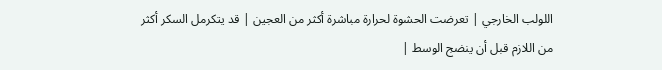اللولب الخارجي | تعرضت الحشوة لحرارة مباشرة أكثر من العجين | قد يتكرمل السكر أكثر من اللازم قبل أن ينضج الوسط |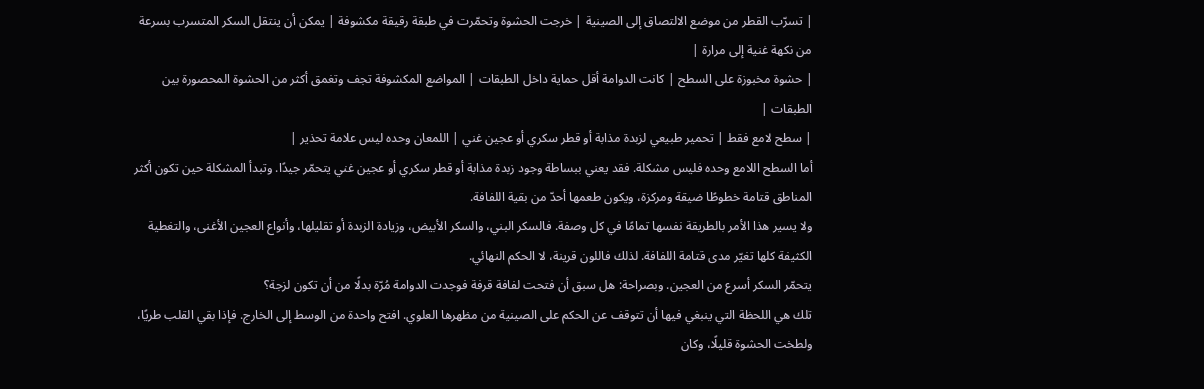| تسرّب القطر من موضع الالتصاق إلى الصينية | خرجت الحشوة وتحمّرت في طبقة رقيقة مكشوفة | يمكن أن ينتقل السكر المتسرب بسرعة من نكهة غنية إلى مرارة |
| حشوة مخبوزة على السطح | كانت الدوامة أقل حماية داخل الطبقات | المواضع المكشوفة تجف وتغمق أكثر من الحشوة المحصورة بين الطبقات |
| سطح لامع فقط | تحمير طبيعي لزبدة مذابة أو قطر سكري أو عجين غني | اللمعان وحده ليس علامة تحذير |
أما السطح اللامع وحده فليس مشكلة. فقد يعني ببساطة وجود زبدة مذابة أو قطر سكري أو عجين غني يتحمّر جيدًا. وتبدأ المشكلة حين تكون أكثر المناطق قتامة خطوطًا ضيقة ومركزة، ويكون طعمها أحدّ من بقية اللفافة.
ولا يسير هذا الأمر بالطريقة نفسها تمامًا في كل وصفة. فالسكر البني، والسكر الأبيض، وزيادة الزبدة أو تقليلها، وأنواع العجين الأغنى، والتغطية الكثيفة كلها تغيّر مدى قتامة اللفافة. لذلك فاللون قرينة، لا الحكم النهائي.
يتحمّر السكر أسرع من العجين. وبصراحة: هل سبق أن فتحت لفافة قرفة فوجدت الدوامة مُرّة بدلًا من أن تكون لزجة؟
تلك هي اللحظة التي ينبغي فيها أن تتوقف عن الحكم على الصينية من مظهرها العلوي. افتح واحدة من الوسط إلى الخارج. فإذا بقي القلب طريًا، ولطخت الحشوة قليلًا، وكان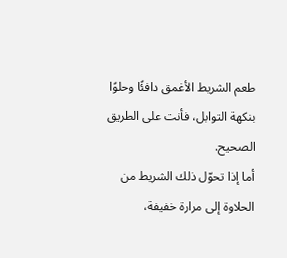طعم الشريط الأغمق دافئًا وحلوًا بنكهة التوابل، فأنت على الطريق الصحيح.
أما إذا تحوّل ذلك الشريط من الحلاوة إلى مرارة خفيفة،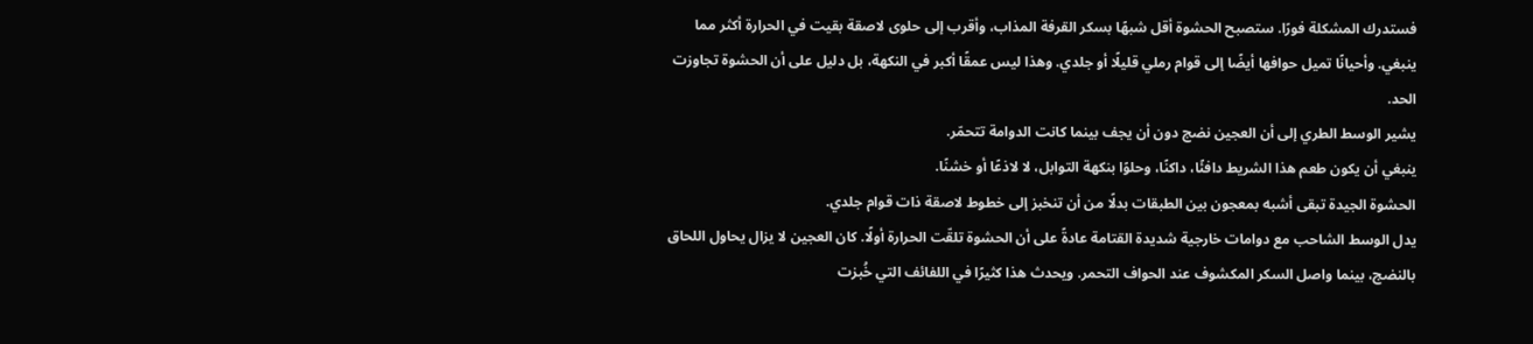فستدرك المشكلة فورًا. ستصبح الحشوة أقل شبهًا بسكر القرفة المذاب، وأقرب إلى حلوى لاصقة بقيت في الحرارة أكثر مما ينبغي. وأحيانًا تميل حوافها أيضًا إلى قوام رملي قليلًا أو جلدي. وهذا ليس عمقًا أكبر في النكهة، بل دليل على أن الحشوة تجاوزت الحد.
يشير الوسط الطري إلى أن العجين نضج دون أن يجف بينما كانت الدوامة تتحمّر.
ينبغي أن يكون طعم هذا الشريط دافئًا، داكنًا، وحلوًا بنكهة التوابل، لا لاذعًا أو خشنًا.
الحشوة الجيدة تبقى أشبه بمعجون بين الطبقات بدلًا من أن تنخبز إلى خطوط لاصقة ذات قوام جلدي.
يدل الوسط الشاحب مع دوامات خارجية شديدة القتامة عادةً على أن الحشوة تلقّت الحرارة أولًا. كان العجين لا يزال يحاول اللحاق بالنضج، بينما واصل السكر المكشوف عند الحواف التحمر. ويحدث هذا كثيرًا في اللفائف التي خُبزت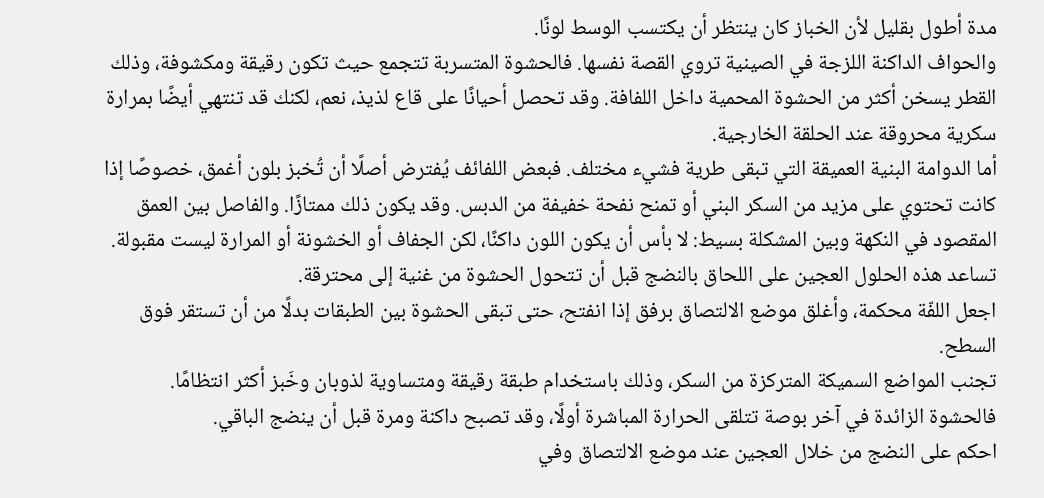مدة أطول بقليل لأن الخباز كان ينتظر أن يكتسب الوسط لونًا.
والحواف الداكنة اللزجة في الصينية تروي القصة نفسها. فالحشوة المتسربة تتجمع حيث تكون رقيقة ومكشوفة، وذلك القطر يسخن أكثر من الحشوة المحمية داخل اللفافة. وقد تحصل أحيانًا على قاع لذيذ، نعم، لكنك قد تنتهي أيضًا بمرارة سكرية محروقة عند الحلقة الخارجية.
أما الدوامة البنية العميقة التي تبقى طرية فشيء مختلف. فبعض اللفائف يُفترض أصلًا أن تُخبز بلون أغمق، خصوصًا إذا كانت تحتوي على مزيد من السكر البني أو تمنح نفحة خفيفة من الدبس. وقد يكون ذلك ممتازًا. والفاصل بين العمق المقصود في النكهة وبين المشكلة بسيط: لا بأس أن يكون اللون داكنًا، لكن الجفاف أو الخشونة أو المرارة ليست مقبولة.
تساعد هذه الحلول العجين على اللحاق بالنضج قبل أن تتحول الحشوة من غنية إلى محترقة.
اجعل اللفّة محكمة، وأغلق موضع الالتصاق برفق إذا انفتح، حتى تبقى الحشوة بين الطبقات بدلًا من أن تستقر فوق السطح.
تجنب المواضع السميكة المتركزة من السكر، وذلك باستخدام طبقة رقيقة ومتساوية لذوبان وخَبز أكثر انتظامًا.
فالحشوة الزائدة في آخر بوصة تتلقى الحرارة المباشرة أولًا، وقد تصبح داكنة ومرة قبل أن ينضج الباقي.
احكم على النضج من خلال العجين عند موضع الالتصاق وفي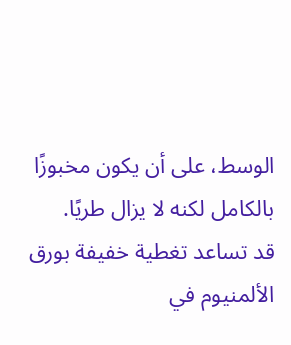الوسط، على أن يكون مخبوزًا بالكامل لكنه لا يزال طريًا.
قد تساعد تغطية خفيفة بورق الألمنيوم في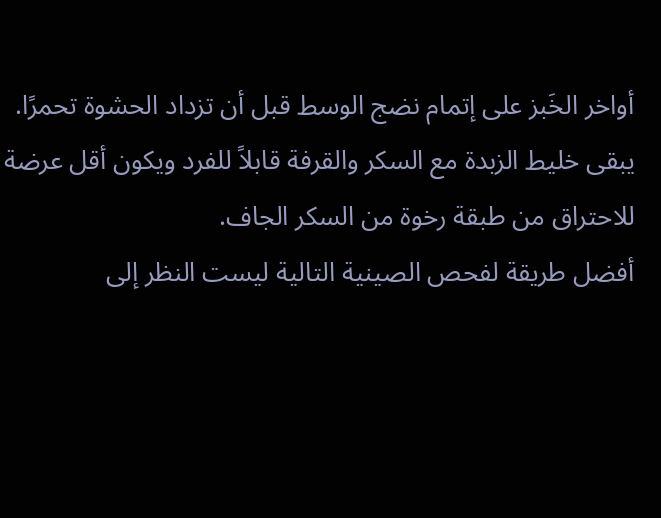أواخر الخَبز على إتمام نضج الوسط قبل أن تزداد الحشوة تحمرًا.
يبقى خليط الزبدة مع السكر والقرفة قابلاً للفرد ويكون أقل عرضة للاحتراق من طبقة رخوة من السكر الجاف.
أفضل طريقة لفحص الصينية التالية ليست النظر إلى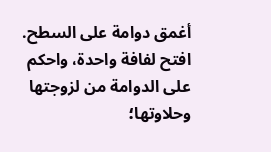أغمق دوامة على السطح. افتح لفافة واحدة، واحكم على الدوامة من لزوجتها وحلاوتها؛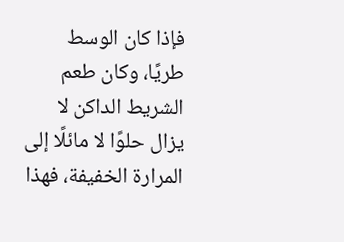فإذا كان الوسط طريًا، وكان طعم الشريط الداكن لا يزال حلوًا لا مائلًا إلى المرارة الخفيفة، فهذا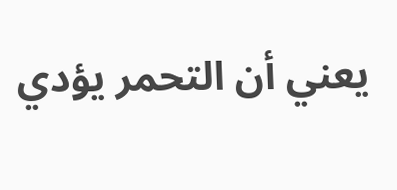يعني أن التحمر يؤدي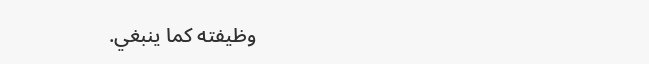وظيفته كما ينبغي.